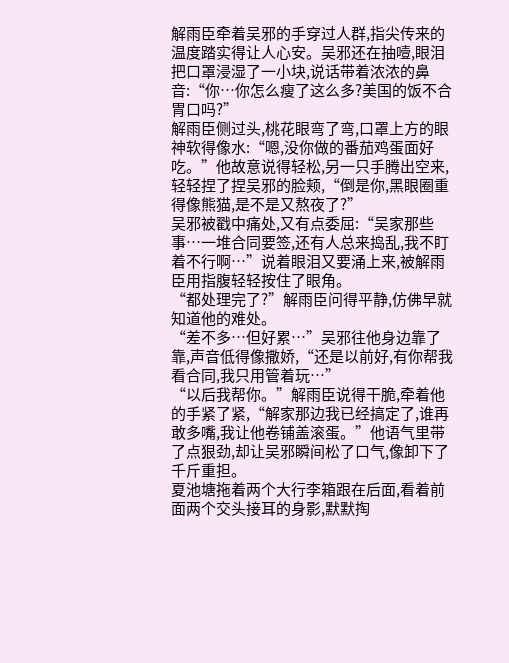解雨臣牵着吴邪的手穿过人群,指尖传来的温度踏实得让人心安。吴邪还在抽噎,眼泪把口罩浸湿了一小块,说话带着浓浓的鼻音:“你…你怎么瘦了这么多?美国的饭不合胃口吗?”
解雨臣侧过头,桃花眼弯了弯,口罩上方的眼神软得像水:“嗯,没你做的番茄鸡蛋面好吃。”他故意说得轻松,另一只手腾出空来,轻轻捏了捏吴邪的脸颊,“倒是你,黑眼圈重得像熊猫,是不是又熬夜了?”
吴邪被戳中痛处,又有点委屈:“吴家那些事…一堆合同要签,还有人总来捣乱,我不盯着不行啊…”说着眼泪又要涌上来,被解雨臣用指腹轻轻按住了眼角。
“都处理完了?”解雨臣问得平静,仿佛早就知道他的难处。
“差不多…但好累…”吴邪往他身边靠了靠,声音低得像撒娇,“还是以前好,有你帮我看合同,我只用管着玩…”
“以后我帮你。”解雨臣说得干脆,牵着他的手紧了紧,“解家那边我已经搞定了,谁再敢多嘴,我让他卷铺盖滚蛋。”他语气里带了点狠劲,却让吴邪瞬间松了口气,像卸下了千斤重担。
夏池塘拖着两个大行李箱跟在后面,看着前面两个交头接耳的身影,默默掏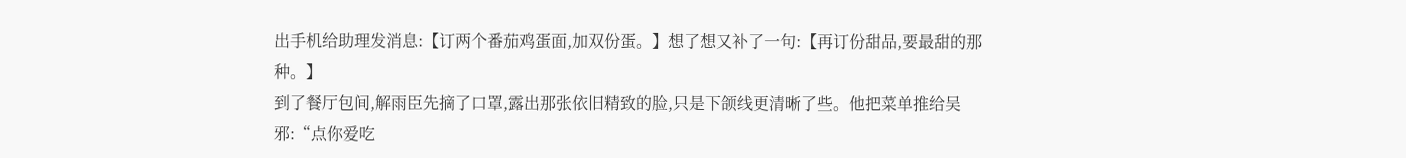出手机给助理发消息:【订两个番茄鸡蛋面,加双份蛋。】想了想又补了一句:【再订份甜品,要最甜的那种。】
到了餐厅包间,解雨臣先摘了口罩,露出那张依旧精致的脸,只是下颌线更清晰了些。他把菜单推给吴邪:“点你爱吃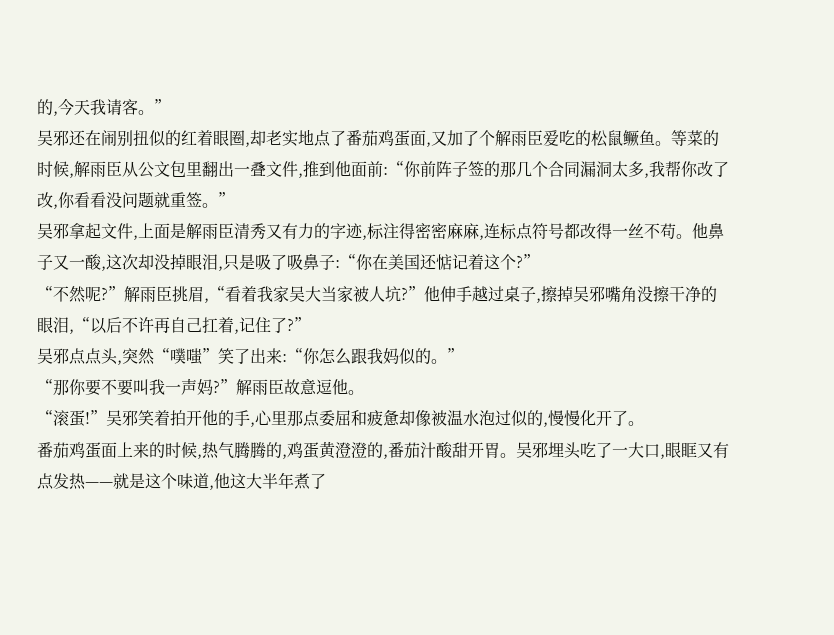的,今天我请客。”
吴邪还在闹别扭似的红着眼圈,却老实地点了番茄鸡蛋面,又加了个解雨臣爱吃的松鼠鳜鱼。等菜的时候,解雨臣从公文包里翻出一叠文件,推到他面前:“你前阵子签的那几个合同漏洞太多,我帮你改了改,你看看没问题就重签。”
吴邪拿起文件,上面是解雨臣清秀又有力的字迹,标注得密密麻麻,连标点符号都改得一丝不苟。他鼻子又一酸,这次却没掉眼泪,只是吸了吸鼻子:“你在美国还惦记着这个?”
“不然呢?”解雨臣挑眉,“看着我家吴大当家被人坑?”他伸手越过桌子,擦掉吴邪嘴角没擦干净的眼泪,“以后不许再自己扛着,记住了?”
吴邪点点头,突然“噗嗤”笑了出来:“你怎么跟我妈似的。”
“那你要不要叫我一声妈?”解雨臣故意逗他。
“滚蛋!”吴邪笑着拍开他的手,心里那点委屈和疲惫却像被温水泡过似的,慢慢化开了。
番茄鸡蛋面上来的时候,热气腾腾的,鸡蛋黄澄澄的,番茄汁酸甜开胃。吴邪埋头吃了一大口,眼眶又有点发热——就是这个味道,他这大半年煮了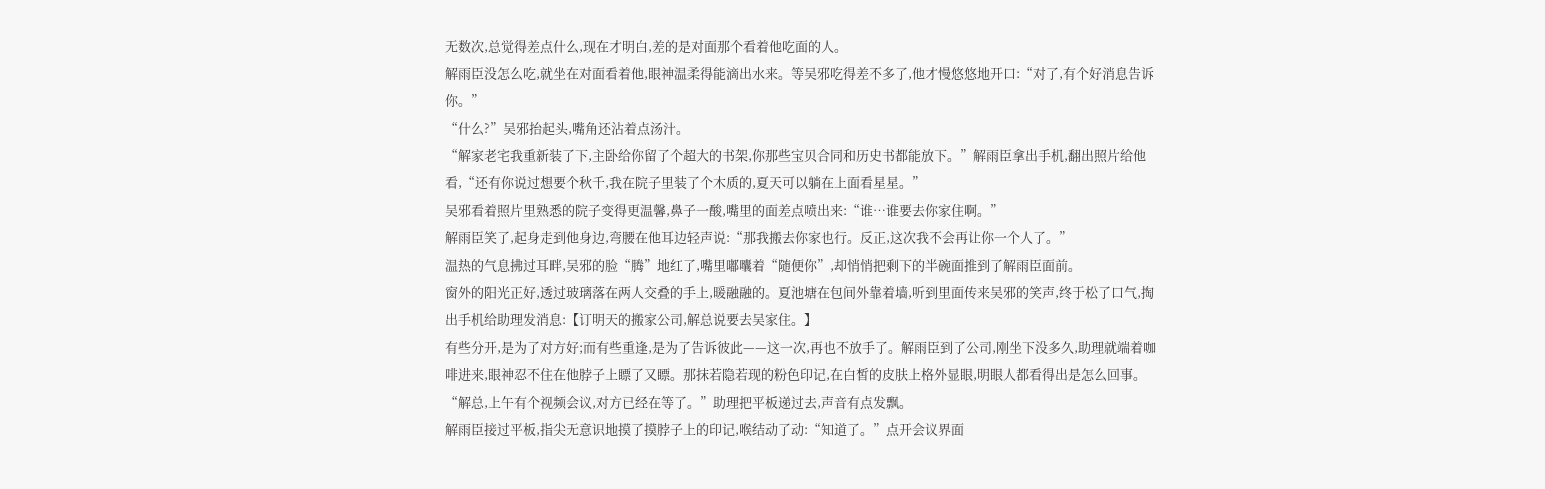无数次,总觉得差点什么,现在才明白,差的是对面那个看着他吃面的人。
解雨臣没怎么吃,就坐在对面看着他,眼神温柔得能滴出水来。等吴邪吃得差不多了,他才慢悠悠地开口:“对了,有个好消息告诉你。”
“什么?”吴邪抬起头,嘴角还沾着点汤汁。
“解家老宅我重新装了下,主卧给你留了个超大的书架,你那些宝贝合同和历史书都能放下。”解雨臣拿出手机,翻出照片给他看,“还有你说过想要个秋千,我在院子里装了个木质的,夏天可以躺在上面看星星。”
吴邪看着照片里熟悉的院子变得更温馨,鼻子一酸,嘴里的面差点喷出来:“谁…谁要去你家住啊。”
解雨臣笑了,起身走到他身边,弯腰在他耳边轻声说:“那我搬去你家也行。反正,这次我不会再让你一个人了。”
温热的气息拂过耳畔,吴邪的脸“腾”地红了,嘴里嘟囔着“随便你”,却悄悄把剩下的半碗面推到了解雨臣面前。
窗外的阳光正好,透过玻璃落在两人交叠的手上,暖融融的。夏池塘在包间外靠着墙,听到里面传来吴邪的笑声,终于松了口气,掏出手机给助理发消息:【订明天的搬家公司,解总说要去吴家住。】
有些分开,是为了对方好;而有些重逢,是为了告诉彼此——这一次,再也不放手了。解雨臣到了公司,刚坐下没多久,助理就端着咖啡进来,眼神忍不住在他脖子上瞟了又瞟。那抹若隐若现的粉色印记,在白皙的皮肤上格外显眼,明眼人都看得出是怎么回事。
“解总,上午有个视频会议,对方已经在等了。”助理把平板递过去,声音有点发飘。
解雨臣接过平板,指尖无意识地摸了摸脖子上的印记,喉结动了动:“知道了。”点开会议界面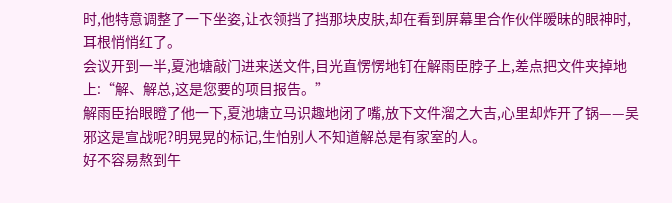时,他特意调整了一下坐姿,让衣领挡了挡那块皮肤,却在看到屏幕里合作伙伴暧昧的眼神时,耳根悄悄红了。
会议开到一半,夏池塘敲门进来送文件,目光直愣愣地钉在解雨臣脖子上,差点把文件夹掉地上:“解、解总,这是您要的项目报告。”
解雨臣抬眼瞪了他一下,夏池塘立马识趣地闭了嘴,放下文件溜之大吉,心里却炸开了锅——吴邪这是宣战呢?明晃晃的标记,生怕别人不知道解总是有家室的人。
好不容易熬到午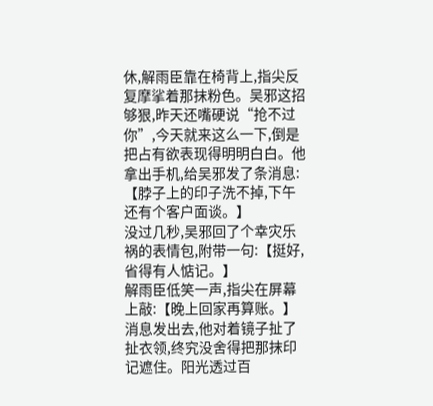休,解雨臣靠在椅背上,指尖反复摩挲着那抹粉色。吴邪这招够狠,昨天还嘴硬说“抢不过你”,今天就来这么一下,倒是把占有欲表现得明明白白。他拿出手机,给吴邪发了条消息:【脖子上的印子洗不掉,下午还有个客户面谈。】
没过几秒,吴邪回了个幸灾乐祸的表情包,附带一句:【挺好,省得有人惦记。】
解雨臣低笑一声,指尖在屏幕上敲:【晚上回家再算账。】
消息发出去,他对着镜子扯了扯衣领,终究没舍得把那抹印记遮住。阳光透过百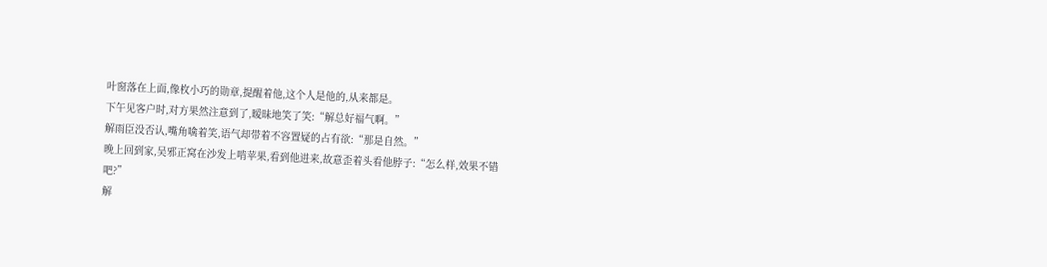叶窗落在上面,像枚小巧的勋章,提醒着他,这个人是他的,从来都是。
下午见客户时,对方果然注意到了,暧昧地笑了笑:“解总好福气啊。”
解雨臣没否认,嘴角噙着笑,语气却带着不容置疑的占有欲:“那是自然。”
晚上回到家,吴邪正窝在沙发上啃苹果,看到他进来,故意歪着头看他脖子:“怎么样,效果不错吧?”
解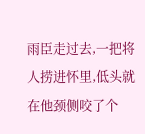雨臣走过去,一把将人捞进怀里,低头就在他颈侧咬了个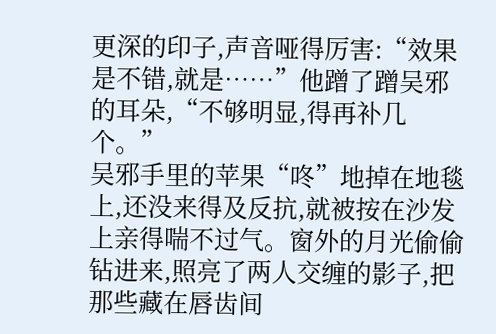更深的印子,声音哑得厉害:“效果是不错,就是……”他蹭了蹭吴邪的耳朵,“不够明显,得再补几个。”
吴邪手里的苹果“咚”地掉在地毯上,还没来得及反抗,就被按在沙发上亲得喘不过气。窗外的月光偷偷钻进来,照亮了两人交缠的影子,把那些藏在唇齿间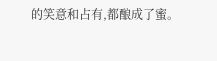的笑意和占有,都酿成了蜜。